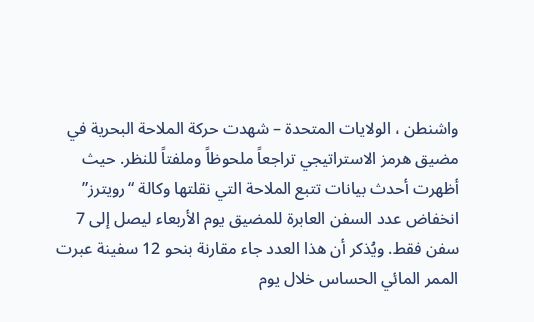واشنطن ، الولايات المتحدة – شهدت حركة الملاحة البحرية في مضيق هرمز الاستراتيجي تراجعاً ملحوظاً وملفتاً للنظر. حيث أظهرت أحدث بيانات تتبع الملاحة التي نقلتها وكالة “رويترز” انخفاض عدد السفن العابرة للمضيق يوم الأربعاء ليصل إلى 7 سفن فقط. ويُذكر أن هذا العدد جاء مقارنة بنحو 12 سفينة عبرت الممر المائي الحساس خلال يوم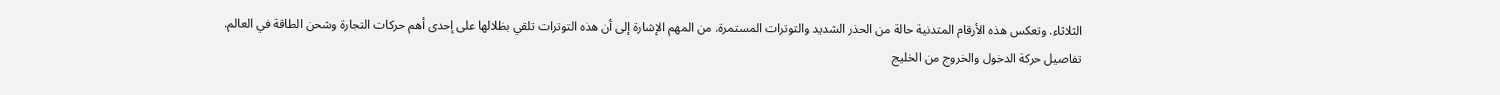الثلاثاء. وتعكس هذه الأرقام المتدنية حالة من الحذر الشديد والتوترات المستمرة. من المهم الإشارة إلى أن هذه التوترات تلقي بظلالها على إحدى أهم حركات التجارة وشحن الطاقة في العالم.
تفاصيل حركة الدخول والخروج من الخليج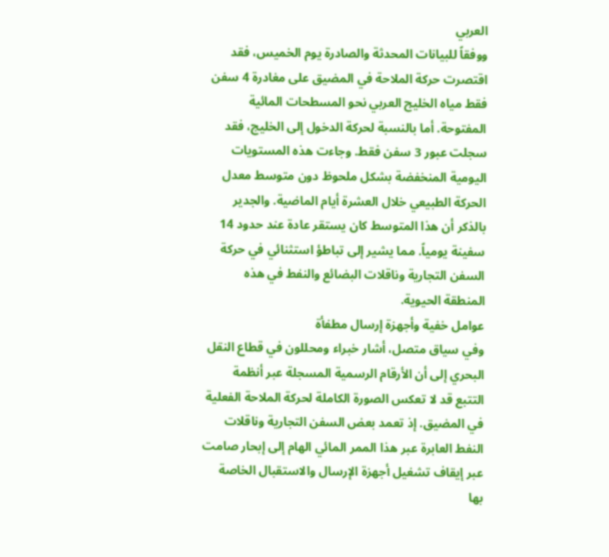العربي
ووفقاً للبيانات المحدثة والصادرة يوم الخميس، فقد اقتصرت حركة الملاحة في المضيق على مغادرة 4 سفن فقط مياه الخليج العربي نحو المسطحات المائية المفتوحة. أما بالنسبة لحركة الدخول إلى الخليج، فقد سجلت عبور 3 سفن فقط. وجاءت هذه المستويات اليومية المنخفضة بشكل ملحوظ دون متوسط معدل الحركة الطبيعي خلال العشرة أيام الماضية. والجدير بالذكر أن هذا المتوسط كان يستقر عادة عند حدود 14 سفينة يومياً. مما يشير إلى تباطؤ استثنائي في حركة السفن التجارية وناقلات البضائع والنفط في هذه المنطقة الحيوية.
عوامل خفية وأجهزة إرسال مطفأة
وفي سياق متصل، أشار خبراء ومحللون في قطاع النقل البحري إلى أن الأرقام الرسمية المسجلة عبر أنظمة التتبع قد لا تعكس الصورة الكاملة لحركة الملاحة الفعلية في المضيق. إذ تعمد بعض السفن التجارية وناقلات النفط العابرة عبر هذا الممر المائي الهام إلى إبحار صامت عبر إيقاف تشغيل أجهزة الإرسال والاستقبال الخاصة بها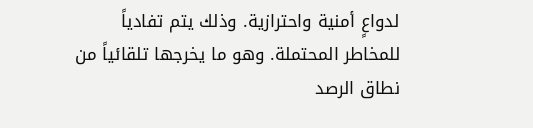لدواعٍ أمنية واحترازية. وذلك يتم تفادياً للمخاطر المحتملة. وهو ما يخرجها تلقائياً من نطاق الرصد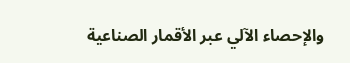والإحصاء الآلي عبر الأقمار الصناعية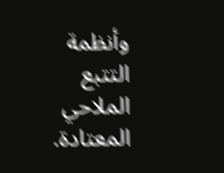وأنظمة التتبع الملاحي المعتادة.